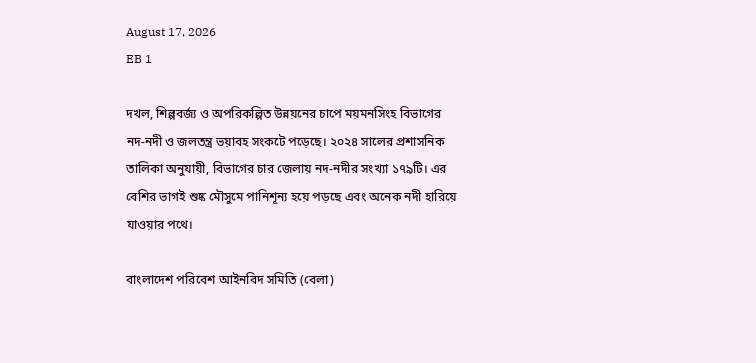August 17, 2026
EB 1

দখল, শিল্পবর্জ্য ও অপরিকল্পিত উন্নয়নের চাপে ময়মনসিংহ বিভাগের নদ-নদী ও জলতন্ত্র ভয়াবহ সংকটে পড়েছে। ২০২৪ সালের প্রশাসনিক তালিকা অনুযায়ী, বিভাগের চার জেলায় নদ-নদীর সংখ্যা ১৭৯টি। এর বেশির ভাগই শুষ্ক মৌসুমে পানিশূন্য হয়ে পড়ছে এবং অনেক নদী হারিয়ে যাওয়ার পথে।

বাংলাদেশ পরিবেশ আইনবিদ সমিতি (বেলা)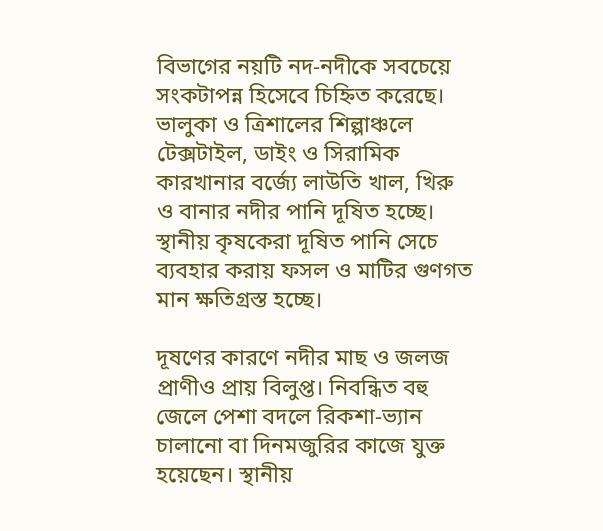বিভাগের নয়টি নদ-নদীকে সবচেয়ে সংকটাপন্ন হিসেবে চিহ্নিত করেছে। ভালুকা ও ত্রিশালের শিল্পাঞ্চলে টেক্সটাইল, ডাইং ও সিরামিক কারখানার বর্জ্যে লাউতি খাল, খিরু ও বানার নদীর পানি দূষিত হচ্ছে। স্থানীয় কৃষকেরা দূষিত পানি সেচে ব্যবহার করায় ফসল ও মাটির গুণগত মান ক্ষতিগ্রস্ত হচ্ছে।

দূষণের কারণে নদীর মাছ ও জলজ প্রাণীও প্রায় বিলুপ্ত। নিবন্ধিত বহু জেলে পেশা বদলে রিকশা-ভ্যান চালানো বা দিনমজুরির কাজে যুক্ত হয়েছেন। স্থানীয়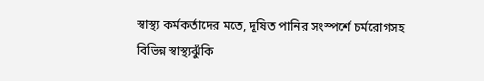স্বাস্থ্য কর্মকর্তাদের মতে, দূষিত পানির সংস্পর্শে চর্মরোগসহ বিভিন্ন স্বাস্থ্যঝুঁকি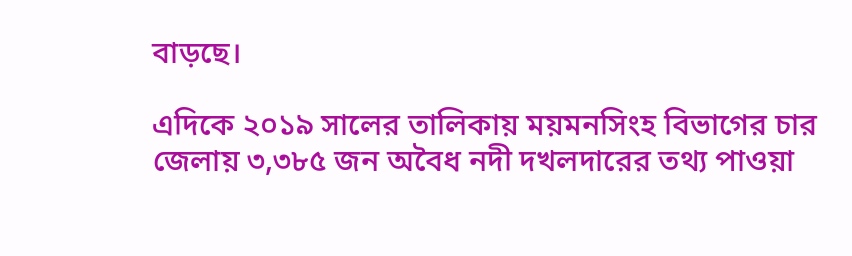বাড়ছে।

এদিকে ২০১৯ সালের তালিকায় ময়মনসিংহ বিভাগের চার জেলায় ৩,৩৮৫ জন অবৈধ নদী দখলদারের তথ্য পাওয়া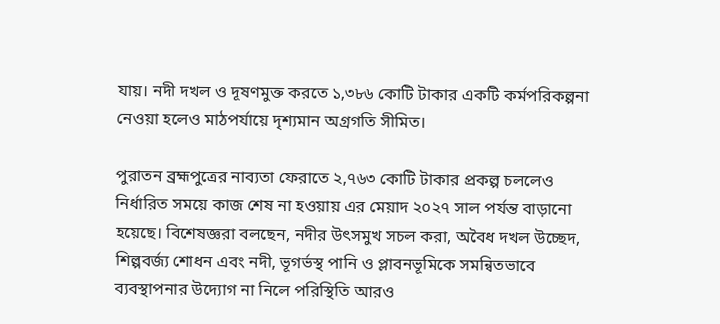যায়। নদী দখল ও দূষণমুক্ত করতে ১,৩৮৬ কোটি টাকার একটি কর্মপরিকল্পনা নেওয়া হলেও মাঠপর্যায়ে দৃশ্যমান অগ্রগতি সীমিত।

পুরাতন ব্রহ্মপুত্রের নাব্যতা ফেরাতে ২,৭৬৩ কোটি টাকার প্রকল্প চললেও নির্ধারিত সময়ে কাজ শেষ না হওয়ায় এর মেয়াদ ২০২৭ সাল পর্যন্ত বাড়ানো হয়েছে। বিশেষজ্ঞরা বলছেন, নদীর উৎসমুখ সচল করা, অবৈধ দখল উচ্ছেদ, শিল্পবর্জ্য শোধন এবং নদী, ভূগর্ভস্থ পানি ও প্লাবনভূমিকে সমন্বিতভাবে ব্যবস্থাপনার উদ্যোগ না নিলে পরিস্থিতি আরও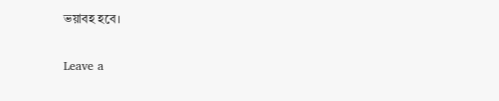ভয়াবহ হবে।

Leave a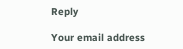Reply

Your email address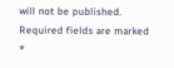will not be published. Required fields are marked *